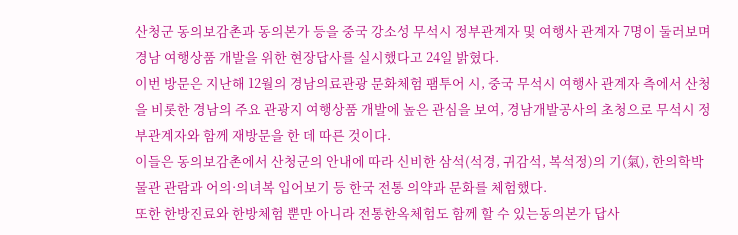산청군 동의보감촌과 동의본가 등을 중국 강소성 무석시 정부관계자 및 여행사 관계자 7명이 둘러보며 경남 여행상품 개발을 위한 현장답사를 실시했다고 24일 밝혔다.
이번 방문은 지난해 12월의 경남의료관광 문화체험 팸투어 시, 중국 무석시 여행사 관계자 측에서 산청을 비롯한 경남의 주요 관광지 여행상품 개발에 높은 관심을 보여, 경남개발공사의 초청으로 무석시 정부관계자와 함께 재방문을 한 데 따른 것이다.
이들은 동의보감촌에서 산청군의 안내에 따라 신비한 삼석(석경, 귀감석, 복석정)의 기(氣), 한의학박물관 관람과 어의·의녀복 입어보기 등 한국 전통 의약과 문화를 체험했다.
또한 한방진료와 한방체험 뿐만 아니라 전통한옥체험도 함께 할 수 있는동의본가 답사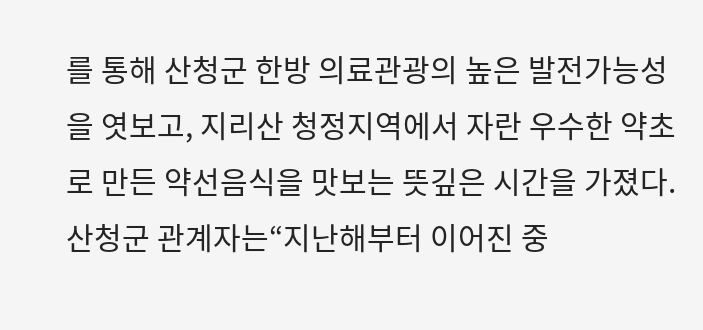를 통해 산청군 한방 의료관광의 높은 발전가능성을 엿보고, 지리산 청정지역에서 자란 우수한 약초로 만든 약선음식을 맛보는 뜻깊은 시간을 가졌다.
산청군 관계자는“지난해부터 이어진 중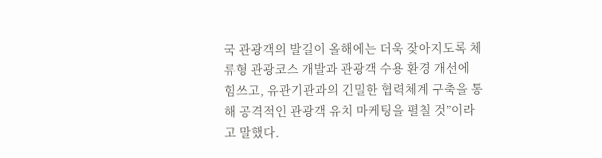국 관광객의 발길이 올해에는 더욱 잦아지도록 체류형 관광코스 개발과 관광객 수용 환경 개선에 힘쓰고, 유관기관과의 긴밀한 협력체계 구축을 통해 공격적인 관광객 유치 마케팅을 펼칠 것”이라고 말했다.